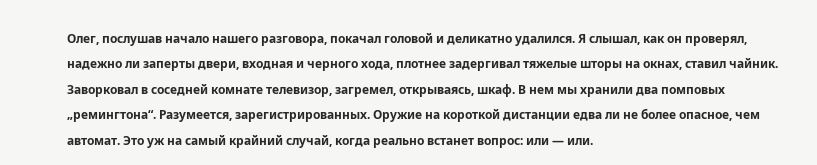Олег, послушав начало нашего разговора, покачал головой и деликатно удалился. Я слышал, как он проверял, надежно ли заперты двери, входная и черного хода, плотнее задергивал тяжелые шторы на окнах, ставил чайник. Заворковал в соседней комнате телевизор, загремел, открываясь, шкаф. В нем мы хранили два помповых „ремингтона“. Разумеется, зарегистрированных. Оружие на короткой дистанции едва ли не более опасное, чем автомат. Это уж на самый крайний случай, когда реально встанет вопрос: или — или.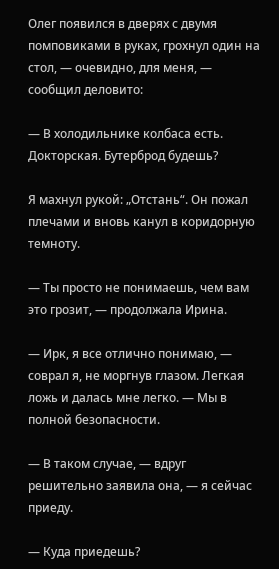Олег появился в дверях с двумя помповиками в руках, грохнул один на стол, — очевидно, для меня, — сообщил деловито:

— В холодильнике колбаса есть. Докторская. Бутерброд будешь?

Я махнул рукой: „Отстань“. Он пожал плечами и вновь канул в коридорную темноту.

— Ты просто не понимаешь, чем вам это грозит, — продолжала Ирина.

— Ирк, я все отлично понимаю, — соврал я, не моргнув глазом. Легкая ложь и далась мне легко. — Мы в полной безопасности.

— В таком случае, — вдруг решительно заявила она, — я сейчас приеду.

— Куда приедешь?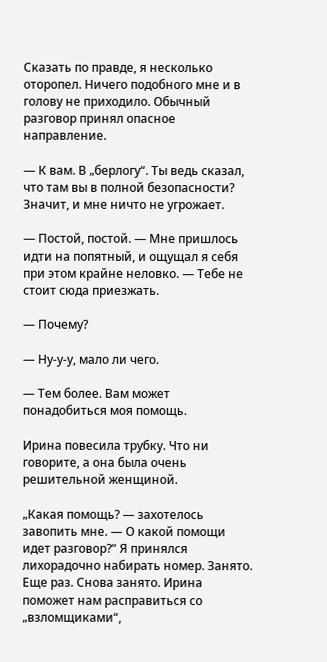Сказать по правде, я несколько оторопел. Ничего подобного мне и в голову не приходило. Обычный разговор принял опасное направление.

— К вам. В „берлогу“. Ты ведь сказал, что там вы в полной безопасности? Значит, и мне ничто не угрожает.

— Постой, постой. — Мне пришлось идти на попятный, и ощущал я себя при этом крайне неловко. — Тебе не стоит сюда приезжать.

— Почему?

— Ну-у-у, мало ли чего.

— Тем более. Вам может понадобиться моя помощь.

Ирина повесила трубку. Что ни говорите, а она была очень решительной женщиной.

„Какая помощь? — захотелось завопить мне. — О какой помощи идет разговор?“ Я принялся лихорадочно набирать номер. Занято. Еще раз. Снова занято. Ирина поможет нам расправиться со „взломщиками“,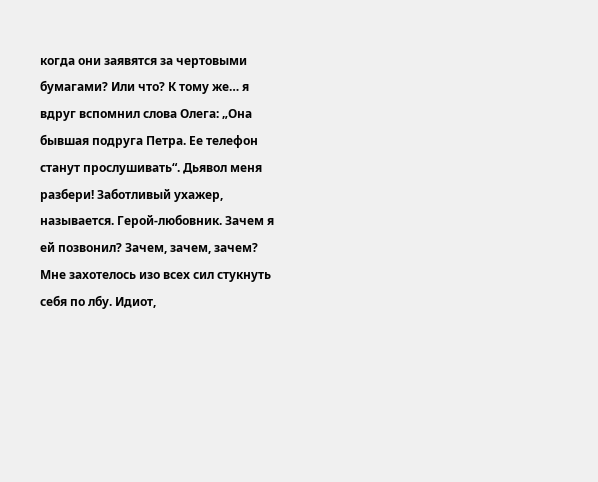когда они заявятся за чертовыми бумагами? Или что? К тому же… я вдруг вспомнил слова Олега: „Она бывшая подруга Петра. Ее телефон станут прослушивать“. Дьявол меня разбери! Заботливый ухажер, называется. Герой-любовник. Зачем я ей позвонил? Зачем, зачем, зачем? Мне захотелось изо всех сил стукнуть себя по лбу. Идиот,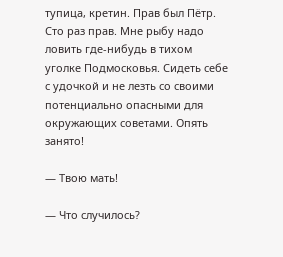тупица, кретин. Прав был Пётр. Сто раз прав. Мне рыбу надо ловить где-нибудь в тихом уголке Подмосковья. Сидеть себе с удочкой и не лезть со своими потенциально опасными для окружающих советами. Опять занято!

— Твою мать!

— Что случилось?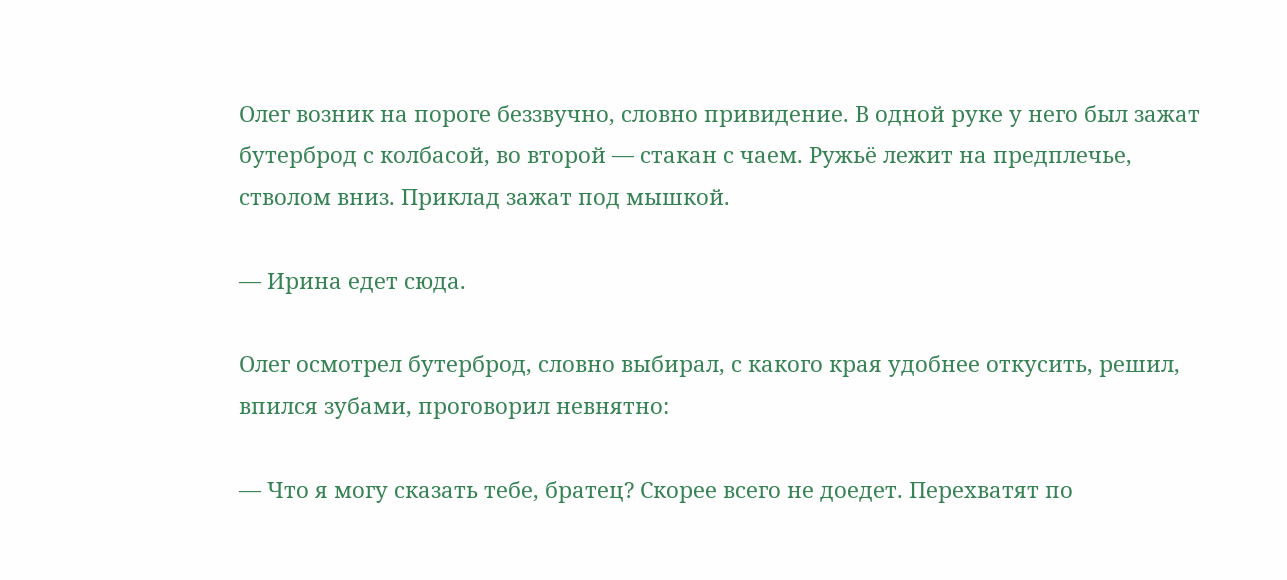Олег возник на пороге беззвучно, словно привидение. В одной руке у него был зажат бутерброд с колбасой, во второй — стакан с чаем. Ружьё лежит на предплечье, стволом вниз. Приклад зажат под мышкой.

— Ирина едет сюда.

Олег осмотрел бутерброд, словно выбирал, с какого края удобнее откусить, решил, впился зубами, проговорил невнятно:

— Что я могу сказать тебе, братец? Скорее всего не доедет. Перехватят по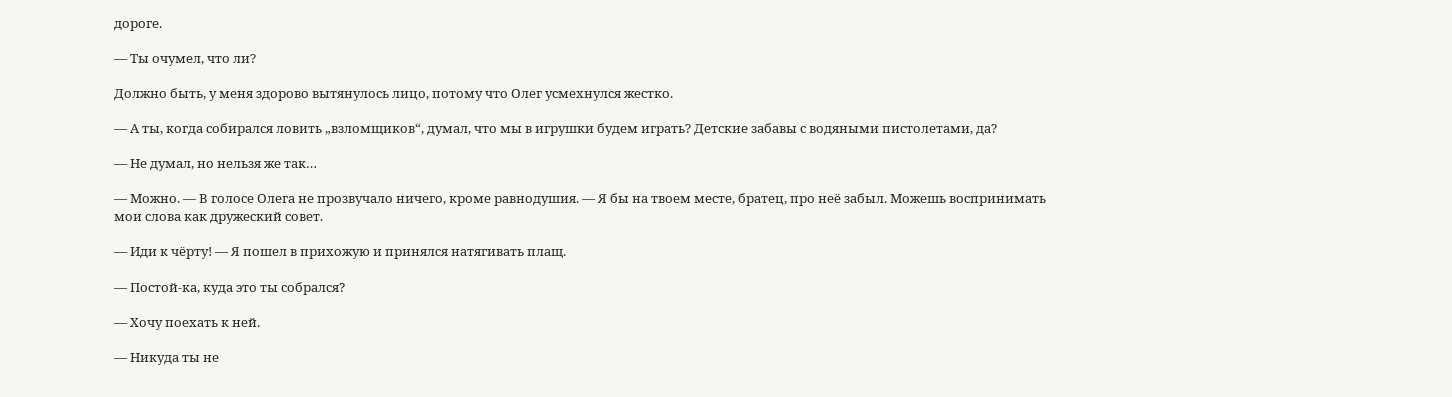дороге.

— Ты очумел, что ли?

Должно быть, у меня здорово вытянулось лицо, потому что Олег усмехнулся жестко.

— А ты, когда собирался ловить „взломщиков“, думал, что мы в игрушки будем играть? Детские забавы с водяными пистолетами, да?

— Не думал, но нельзя же так…

— Можно. — В голосе Олега не прозвучало ничего, кроме равнодушия. — Я бы на твоем месте, братец, про неё забыл. Можешь воспринимать мои слова как дружеский совет.

— Иди к чёрту! — Я пошел в прихожую и принялся натягивать плащ.

— Постой-ка, куда это ты собрался?

— Хочу поехать к ней.

— Никуда ты не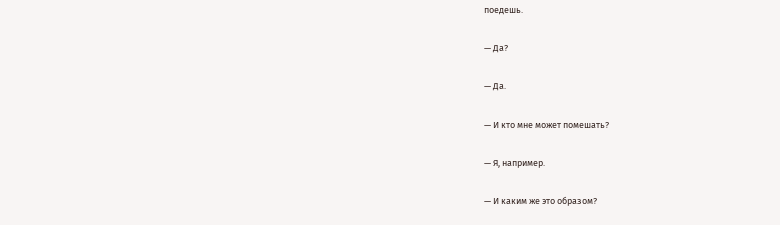поедешь.

— Да?

— Да.

— И кто мне может помешать?

— Я, например.

— И каким же это образом?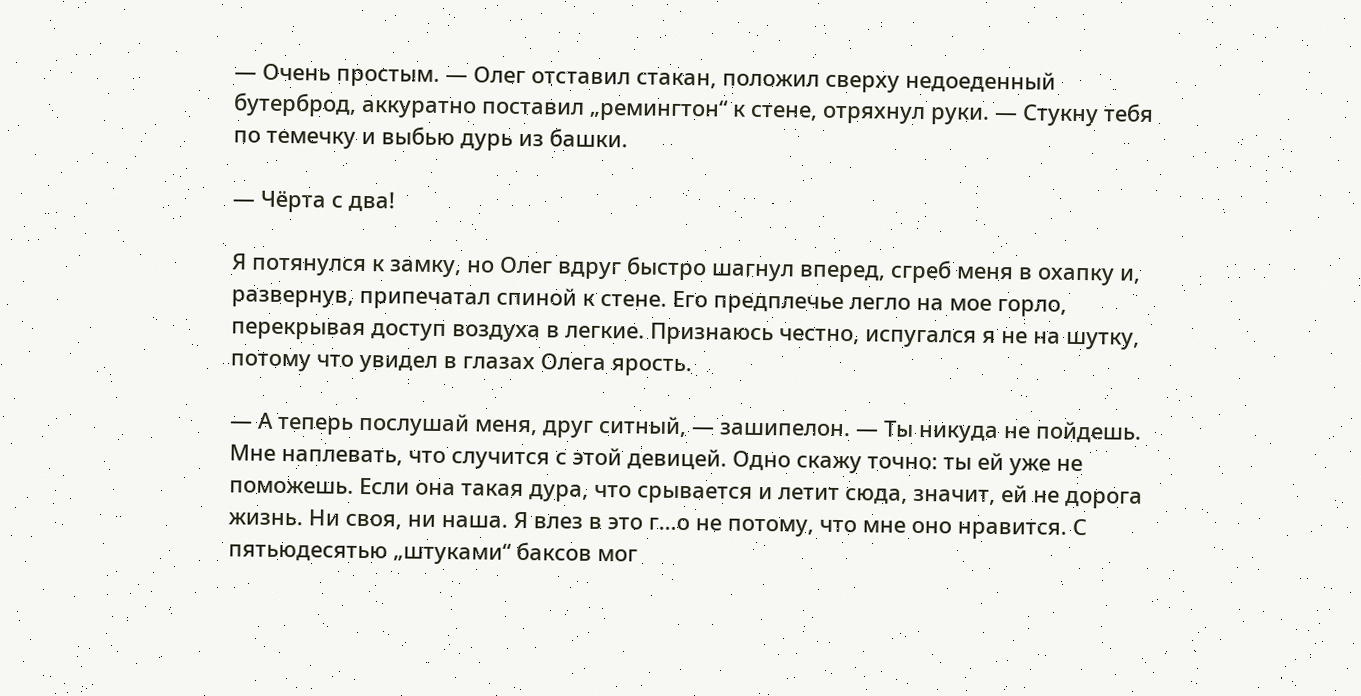— Очень простым. — Олег отставил стакан, положил сверху недоеденный бутерброд, аккуратно поставил „ремингтон“ к стене, отряхнул руки. — Стукну тебя по темечку и выбью дурь из башки.

— Чёрта с два!

Я потянулся к замку, но Олег вдруг быстро шагнул вперед, сгреб меня в охапку и, развернув, припечатал спиной к стене. Его предплечье легло на мое горло, перекрывая доступ воздуха в легкие. Признаюсь честно, испугался я не на шутку, потому что увидел в глазах Олега ярость.

— А теперь послушай меня, друг ситный, — зашипелон. — Ты никуда не пойдешь. Мне наплевать, что случится с этой девицей. Одно скажу точно: ты ей уже не поможешь. Если она такая дура, что срывается и летит сюда, значит, ей не дорога жизнь. Ни своя, ни наша. Я влез в это г…о не потому, что мне оно нравится. С пятьюдесятью „штуками“ баксов мог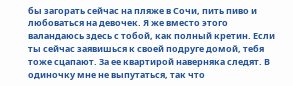бы загорать сейчас на пляже в Сочи, пить пиво и любоваться на девочек. Я же вместо этого валандаюсь здесь с тобой, как полный кретин. Если ты сейчас заявишься к своей подруге домой, тебя тоже сцапают. За ее квартирой наверняка следят. В одиночку мне не выпутаться, так что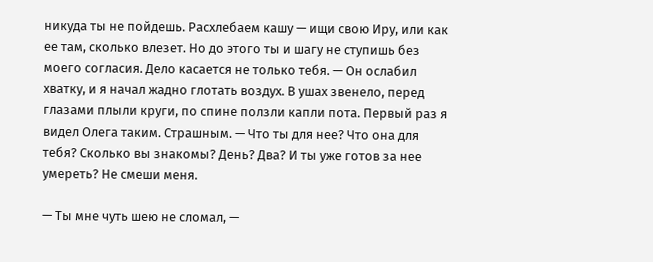никуда ты не пойдешь. Расхлебаем кашу — ищи свою Иру, или как ее там, сколько влезет. Но до этого ты и шагу не ступишь без моего согласия. Дело касается не только тебя. — Он ослабил хватку, и я начал жадно глотать воздух. В ушах звенело, перед глазами плыли круги, по спине ползли капли пота. Первый раз я видел Олега таким. Страшным. — Что ты для нее? Что она для тебя? Сколько вы знакомы? День? Два? И ты уже готов за нее умереть? Не смеши меня.

— Ты мне чуть шею не сломал, —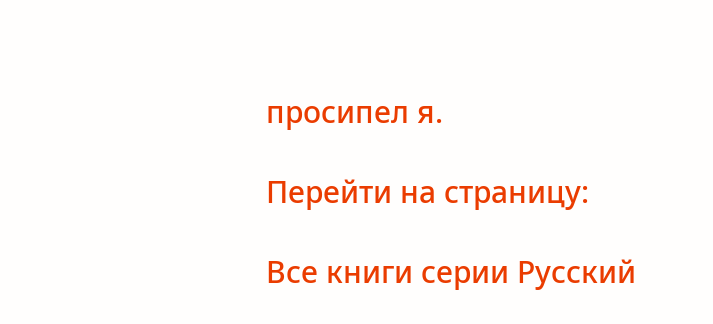просипел я.

Перейти на страницу:

Все книги серии Русский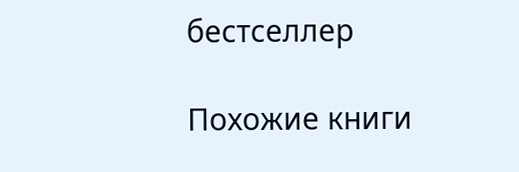бестселлер

Похожие книги